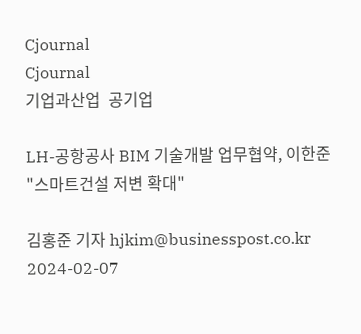Cjournal
Cjournal
기업과산업  공기업

LH-공항공사 BIM 기술개발 업무협약, 이한준 "스마트건설 저변 확대"

김홍준 기자 hjkim@businesspost.co.kr 2024-02-07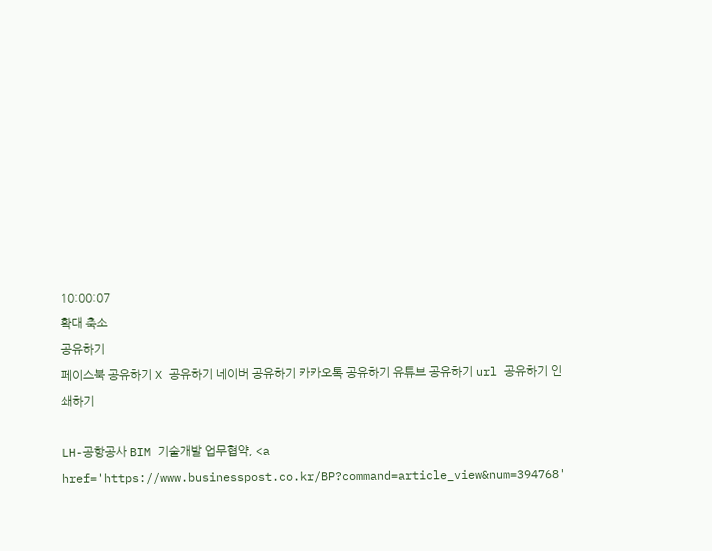10:00:07
확대 축소
공유하기
페이스북 공유하기 X 공유하기 네이버 공유하기 카카오톡 공유하기 유튜브 공유하기 url 공유하기 인쇄하기

LH-공항공사 BIM 기술개발 업무협약, <a href='https://www.businesspost.co.kr/BP?command=article_view&num=394768'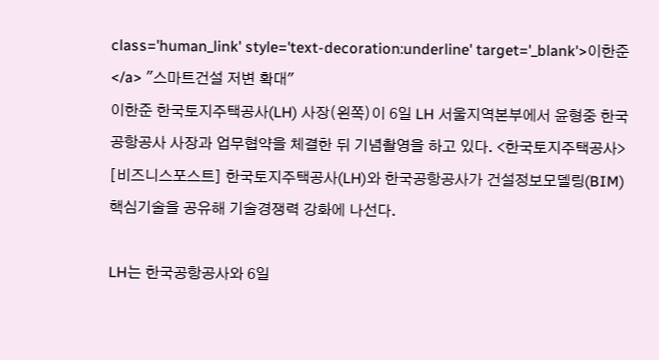class='human_link' style='text-decoration:underline' target='_blank'>이한준</a> "스마트건설 저변 확대"
이한준 한국토지주택공사(LH) 사장(왼쪽)이 6일 LH 서울지역본부에서 윤형중 한국공항공사 사장과 업무협약을 체결한 뒤 기념촬영을 하고 있다. <한국토지주택공사>
[비즈니스포스트] 한국토지주택공사(LH)와 한국공항공사가 건설정보모델링(BIM) 핵심기술을 공유해 기술경쟁력 강화에 나선다.

LH는 한국공항공사와 6일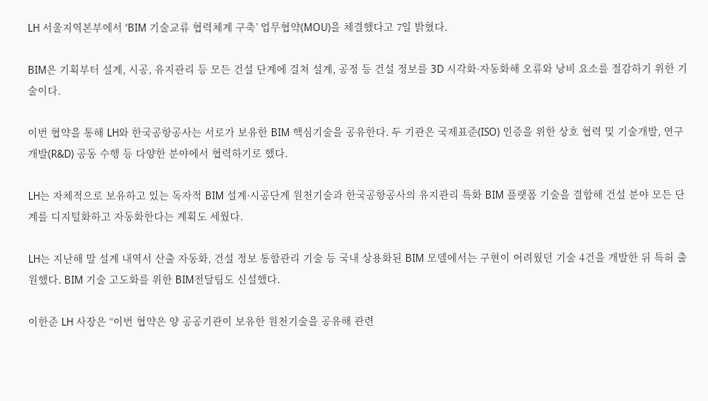LH 서울지역본부에서 ‘BIM 기술교류 협력체계 구축’ 업무협약(MOU)을 체결했다고 7일 밝혔다.

BIM은 기획부터 설계, 시공, 유지관리 등 모든 건설 단계에 걸쳐 설계, 공정 등 건설 정보를 3D 시각화·자동화해 오류와 낭비 요소를 절감하기 위한 기술이다.

이번 협약을 통해 LH와 한국공항공사는 서로가 보유한 BIM 핵심기술을 공유한다. 두 기관은 국제표준(ISO) 인증을 위한 상호 협력 및 기술개발, 연구개발(R&D) 공동 수행 등 다양한 분야에서 협력하기로 했다.

LH는 자체적으로 보유하고 있는 독자적 BIM 설계·시공단계 원천기술과 한국공항공사의 유지관리 특화 BIM 플랫폼 기술을 결합해 건설 분야 모든 단계를 디지털화하고 자동화한다는 계획도 세웠다.

LH는 지난해 말 설계 내역서 산출 자동화, 건설 정보 통합관리 기술 등 국내 상용화된 BIM 모델에서는 구현이 어려웠던 기술 4건을 개발한 뒤 특허 출원했다. BIM 기술 고도화를 위한 BIM전달팀도 신설했다.

이한준 LH 사장은 “이번 협약은 양 공공기관이 보유한 원천기술을 공유해 관련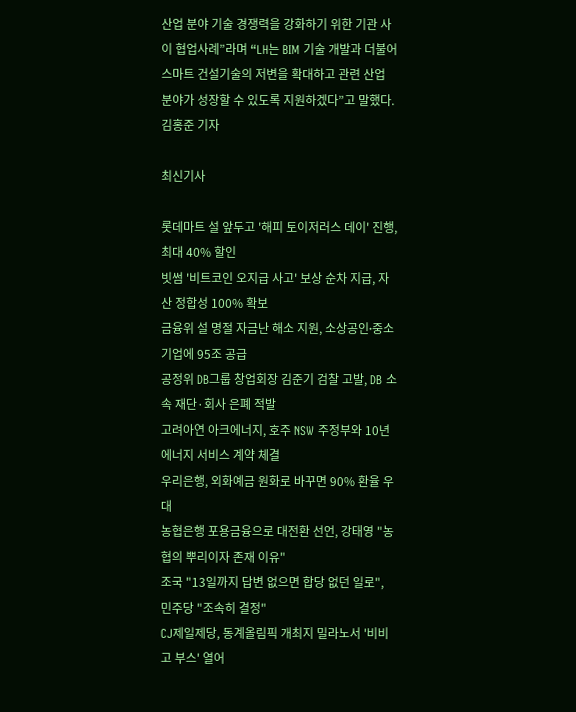산업 분야 기술 경쟁력을 강화하기 위한 기관 사이 협업사례”라며 “LH는 BIM 기술 개발과 더불어 스마트 건설기술의 저변을 확대하고 관련 산업 분야가 성장할 수 있도록 지원하겠다”고 말했다. 김홍준 기자

최신기사

롯데마트 설 앞두고 '해피 토이저러스 데이' 진행, 최대 40% 할인
빗썸 '비트코인 오지급 사고' 보상 순차 지급, 자산 정합성 100% 확보
금융위 설 명절 자금난 해소 지원, 소상공인ᐧ중소기업에 95조 공급
공정위 DB그룹 창업회장 김준기 검찰 고발, DB 소속 재단·회사 은폐 적발
고려아연 아크에너지, 호주 NSW 주정부와 10년 에너지 서비스 계약 체결
우리은행, 외화예금 원화로 바꾸면 90% 환율 우대
농협은행 포용금융으로 대전환 선언, 강태영 "농협의 뿌리이자 존재 이유"
조국 "13일까지 답변 없으면 합당 없던 일로", 민주당 "조속히 결정"
CJ제일제당, 동계올림픽 개최지 밀라노서 '비비고 부스' 열어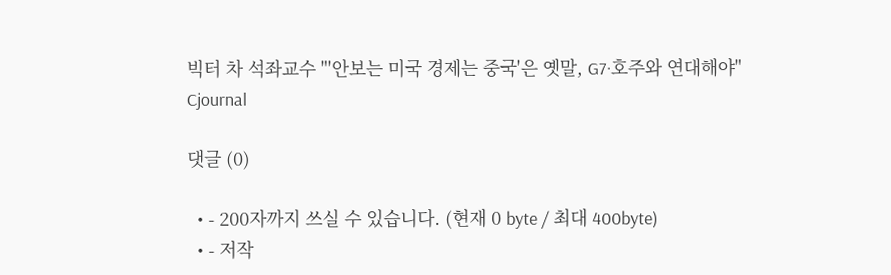빅터 차 석좌교수 "'안보는 미국 경제는 중국'은 옛말, G7·호주와 연대해야"
Cjournal

댓글 (0)

  • - 200자까지 쓰실 수 있습니다. (현재 0 byte / 최대 400byte)
  • - 저작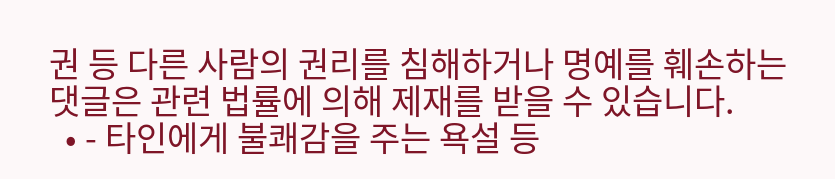권 등 다른 사람의 권리를 침해하거나 명예를 훼손하는 댓글은 관련 법률에 의해 제재를 받을 수 있습니다.
  • - 타인에게 불쾌감을 주는 욕설 등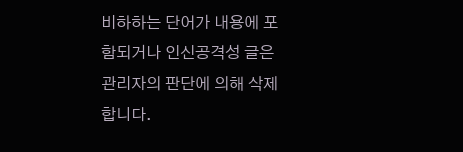비하하는 단어가 내용에 포함되거나 인신공격성 글은 관리자의 판단에 의해 삭제 합니다.